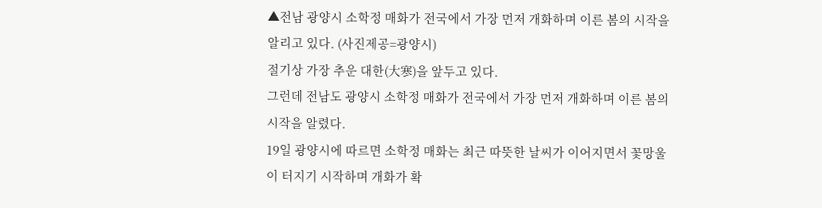▲전남 광양시 소학정 매화가 전국에서 가장 먼저 개화하며 이른 봄의 시작을 알리고 있다. (사진제공=광양시)
절기상 가장 추운 대한(大寒)을 앞두고 있다.
그런데 전남도 광양시 소학정 매화가 전국에서 가장 먼저 개화하며 이른 봄의 시작을 알렸다.
19일 광양시에 따르면 소학정 매화는 최근 따뜻한 날씨가 이어지면서 꽃망울이 터지기 시작하며 개화가 확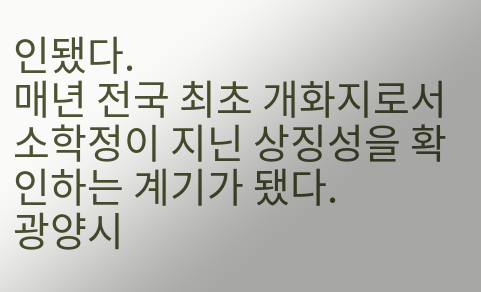인됐다.
매년 전국 최초 개화지로서 소학정이 지닌 상징성을 확인하는 계기가 됐다.
광양시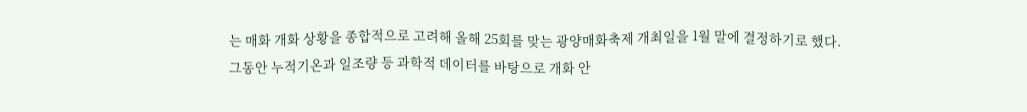는 매화 개화 상황을 종합적으로 고려해 올해 25회를 맞는 광양매화축제 개최일을 1월 말에 결정하기로 했다.
그동안 누적기온과 일조량 등 과학적 데이터를 바탕으로 개화 안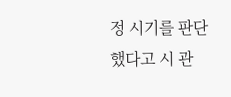정 시기를 판단했다고 시 관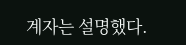계자는 설명했다.